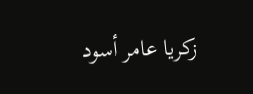زكريا عامر أسود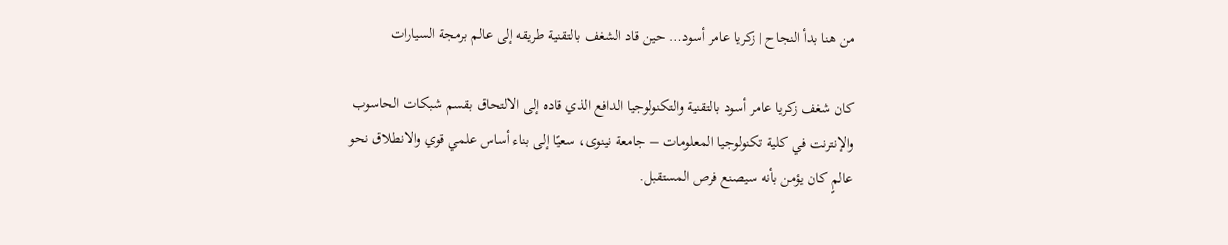من هنا بدأ النجاح | زكريا عامر أسود… حين قاد الشغف بالتقنية طريقه إلى عالم برمجة السيارات

كان شغف زكريا عامر أسود بالتقنية والتكنولوجيا الدافع الذي قاده إلى الالتحاق بقسم شبكات الحاسوب والإنترنت في كلية تكنولوجيا المعلومات – جامعة نينوى، سعيًا إلى بناء أساس علمي قوي والانطلاق نحو عالمٍ كان يؤمن بأنه سيصنع فرص المستقبل.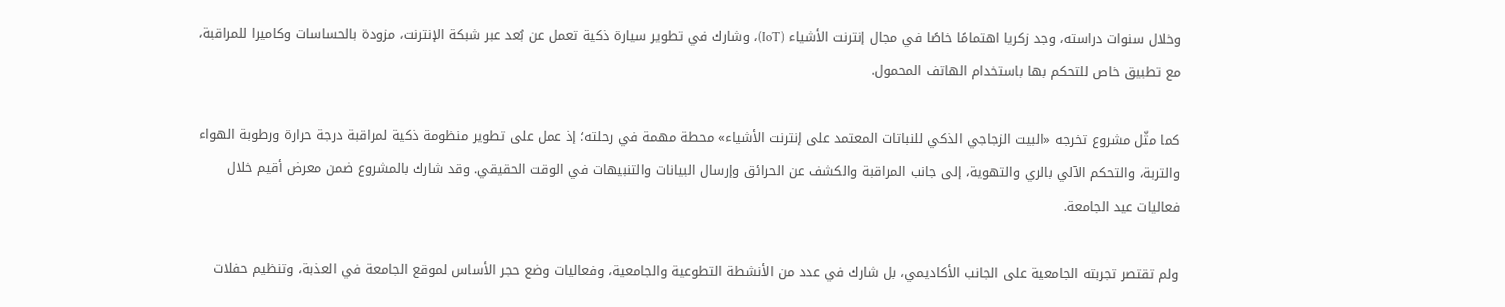وخلال سنوات دراسته، وجد زكريا اهتمامًا خاصًا في مجال إنترنت الأشياء (IoT)، وشارك في تطوير سيارة ذكية تعمل عن بُعد عبر شبكة الإنترنت، مزودة بالحساسات وكاميرا للمراقبة، مع تطبيق خاص للتحكم بها باستخدام الهاتف المحمول.

كما مثّل مشروع تخرجه «البيت الزجاجي الذكي للنباتات المعتمد على إنترنت الأشياء» محطة مهمة في رحلته؛ إذ عمل على تطوير منظومة ذكية لمراقبة درجة حرارة ورطوبة الهواء والتربة، والتحكم الآلي بالري والتهوية، إلى جانب المراقبة والكشف عن الحرائق وإرسال البيانات والتنبيهات في الوقت الحقيقي. وقد شارك بالمشروع ضمن معرض أقيم خلال فعاليات عيد الجامعة.

ولم تقتصر تجربته الجامعية على الجانب الأكاديمي، بل شارك في عدد من الأنشطة التطوعية والجامعية، وفعاليات وضع حجر الأساس لموقع الجامعة في العذبة، وتنظيم حفلات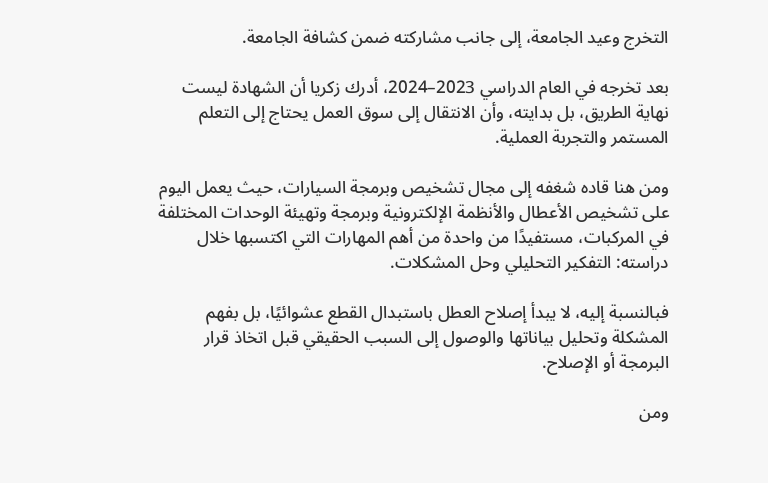التخرج وعيد الجامعة، إلى جانب مشاركته ضمن كشافة الجامعة.

بعد تخرجه في العام الدراسي 2023–2024، أدرك زكريا أن الشهادة ليست نهاية الطريق، بل بدايته، وأن الانتقال إلى سوق العمل يحتاج إلى التعلم المستمر والتجربة العملية.

ومن هنا قاده شغفه إلى مجال تشخيص وبرمجة السيارات، حيث يعمل اليوم على تشخيص الأعطال والأنظمة الإلكترونية وبرمجة وتهيئة الوحدات المختلفة في المركبات، مستفيدًا من واحدة من أهم المهارات التي اكتسبها خلال دراسته: التفكير التحليلي وحل المشكلات.

فبالنسبة إليه، لا يبدأ إصلاح العطل باستبدال القطع عشوائيًا، بل بفهم المشكلة وتحليل بياناتها والوصول إلى السبب الحقيقي قبل اتخاذ قرار البرمجة أو الإصلاح.

ومن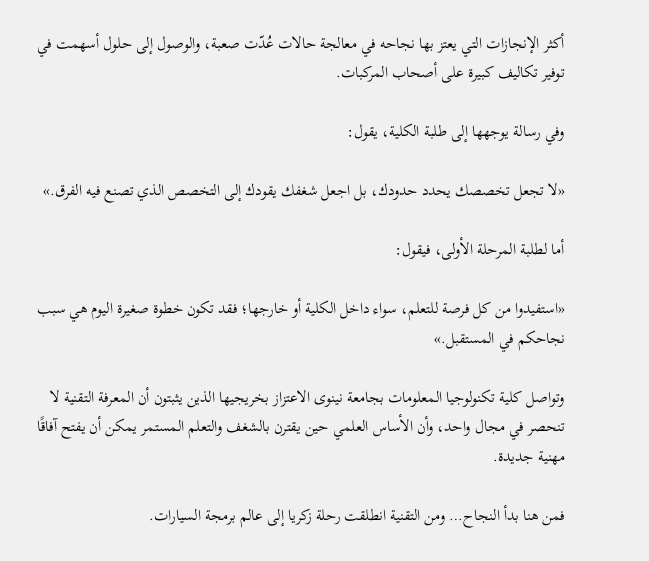أكثر الإنجازات التي يعتز بها نجاحه في معالجة حالات عُدّت صعبة، والوصول إلى حلول أسهمت في توفير تكاليف كبيرة على أصحاب المركبات.

وفي رسالة يوجهها إلى طلبة الكلية، يقول:

«لا تجعل تخصصك يحدد حدودك، بل اجعل شغفك يقودك إلى التخصص الذي تصنع فيه الفرق.»

أما لطلبة المرحلة الأولى، فيقول:

«استفيدوا من كل فرصة للتعلم، سواء داخل الكلية أو خارجها؛ فقد تكون خطوة صغيرة اليوم هي سبب نجاحكم في المستقبل.»

وتواصل كلية تكنولوجيا المعلومات بجامعة نينوى الاعتزاز بخريجيها الذين يثبتون أن المعرفة التقنية لا تنحصر في مجال واحد، وأن الأساس العلمي حين يقترن بالشغف والتعلم المستمر يمكن أن يفتح آفاقًا مهنية جديدة.

فمن هنا بدأ النجاح… ومن التقنية انطلقت رحلة زكريا إلى عالم برمجة السيارات.